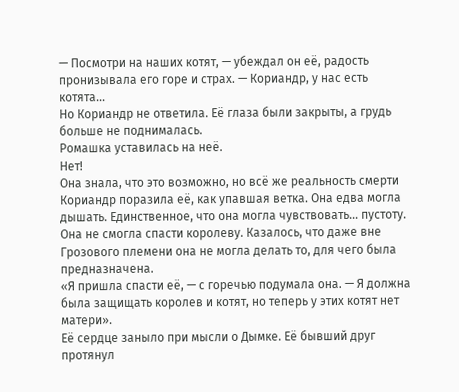— Посмотри на наших котят, — убеждал он её, радость пронизывала его горе и страх. — Кориандр, у нас есть котята...
Но Кориандр не ответила. Её глаза были закрыты, а грудь больше не поднималась.
Ромашка уставилась на неё.
Нет!
Она знала, что это возможно, но всё же реальность смерти Кориандр поразила её, как упавшая ветка. Она едва могла дышать. Единственное, что она могла чувствовать… пустоту. Она не смогла спасти королеву. Казалось, что даже вне Грозового племени она не могла делать то, для чего была предназначена.
«Я пришла спасти её, — с горечью подумала она. — Я должна была защищать королев и котят, но теперь у этих котят нет матери».
Её сердце заныло при мысли о Дымке. Её бывший друг протянул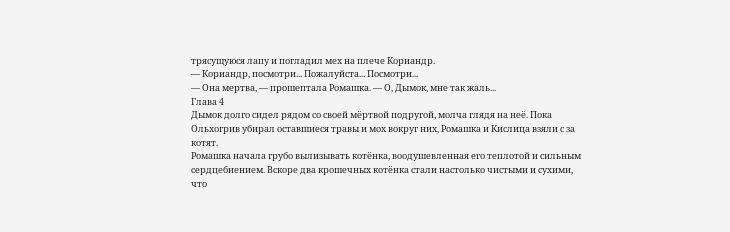трясущуюся лапу и погладил мех на плече Кориандр.
— Кориандр, посмотри... Пожалуйста... Посмотри...
— Она мертва, — прошептала Ромашка. — О, Дымок, мне так жаль...
Глава 4
Дымок долго сидел рядом со своей мёртвой подругой, молча глядя на неё. Пока Ольхогрив убирал оставшиеся травы и мох вокруг них, Ромашка и Кислица взяли с за котят.
Ромашка начала грубо вылизывать котёнка, воодушевленная его теплотой и сильным сердцебиением. Вскоре два крошечных котёнка стали настолько чистыми и сухими, что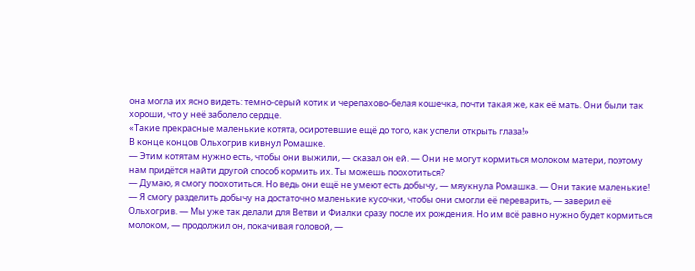она могла их ясно видеть: темно-серый котик и черепахово-белая кошечка, почти такая же, как её мать. Они были так хороши, что у неё заболело сердце.
«Такие прекрасные маленькие котята, осиротевшие ещё до того, как успели открыть глаза!»
В конце концов Ольхогрив кивнул Ромашке.
— Этим котятам нужно есть, чтобы они выжили, — сказал он ей. — Они не могут кормиться молоком матери, поэтому нам придётся найти другой способ кормить их. Ты можешь поохотиться?
— Думаю, я смогу поохотиться. Но ведь они ещё не умеют есть добычу, — мяукнула Ромашка. — Они такие маленькие!
— Я смогу разделить добычу на достаточно маленькие кусочки, чтобы они смогли её переварить, — заверил её Ольхогрив. — Мы уже так делали для Ветви и Фиалки сразу после их рождения. Но им всё равно нужно будет кормиться молоком, — продолжил он, покачивая головой, —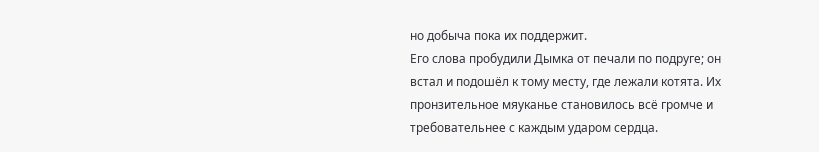но добыча пока их поддержит.
Его слова пробудили Дымка от печали по подруге; он встал и подошёл к тому месту, где лежали котята. Их пронзительное мяуканье становилось всё громче и требовательнее с каждым ударом сердца.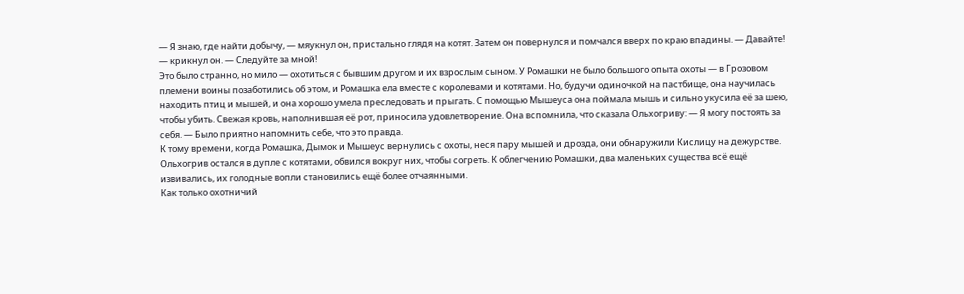— Я знаю, где найти добычу, — мяукнул он, пристально глядя на котят. Затем он повернулся и помчался вверх по краю впадины. — Давайте! — крикнул он. — Следуйте за мной!
Это было странно, но мило — охотиться с бывшим другом и их взрослым сыном. У Ромашки не было большого опыта охоты — в Грозовом племени воины позаботились об этом, и Ромашка ела вместе с королевами и котятами. Но, будучи одиночкой на пастбище, она научилась находить птиц и мышей, и она хорошо умела преследовать и прыгать. С помощью Мышеуса она поймала мышь и сильно укусила её за шею, чтобы убить. Свежая кровь, наполнившая её рот, приносила удовлетворение. Она вспомнила, что сказала Ольхогриву: — Я могу постоять за себя. — Было приятно напомнить себе, что это правда.
К тому времени, когда Ромашка, Дымок и Мышеус вернулись с охоты, неся пару мышей и дрозда, они обнаружили Кислицу на дежурстве. Ольхогрив остался в дупле с котятами, обвился вокруг них, чтобы согреть. К облегчению Ромашки, два маленьких существа всё ещё извивались, их голодные вопли становились ещё более отчаянными.
Как только охотничий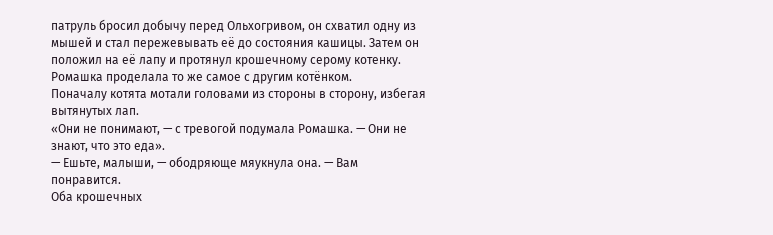патруль бросил добычу перед Ольхогривом, он схватил одну из мышей и стал пережевывать её до состояния кашицы. Затем он положил на её лапу и протянул крошечному серому котенку. Ромашка проделала то же самое с другим котёнком.
Поначалу котята мотали головами из стороны в сторону, избегая вытянутых лап.
«Они не понимают, — с тревогой подумала Ромашка. — Они не знают, что это еда».
— Ешьте, малыши, — ободряюще мяукнула она. — Вам понравится.
Оба крошечных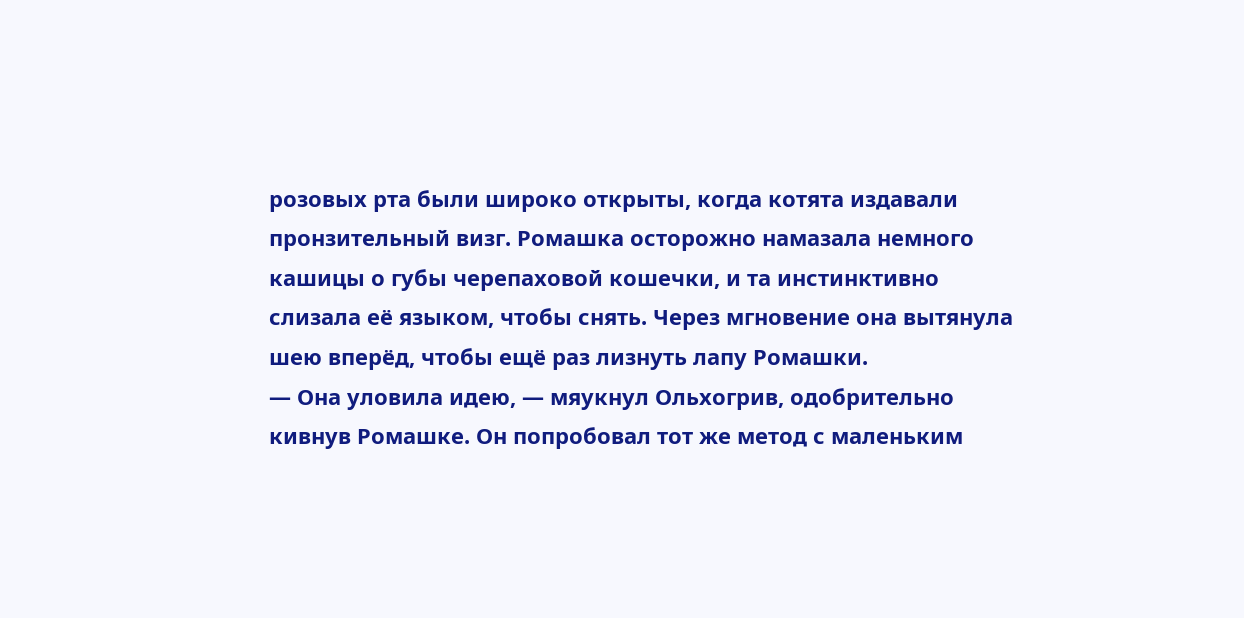розовых рта были широко открыты, когда котята издавали пронзительный визг. Ромашка осторожно намазала немного кашицы о губы черепаховой кошечки, и та инстинктивно слизала её языком, чтобы снять. Через мгновение она вытянула шею вперёд, чтобы ещё раз лизнуть лапу Ромашки.
— Она уловила идею, — мяукнул Ольхогрив, одобрительно кивнув Ромашке. Он попробовал тот же метод с маленьким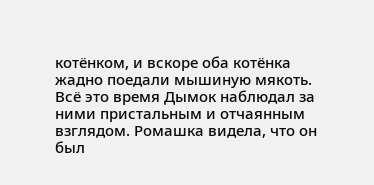котёнком, и вскоре оба котёнка жадно поедали мышиную мякоть.
Всё это время Дымок наблюдал за ними пристальным и отчаянным взглядом. Ромашка видела, что он был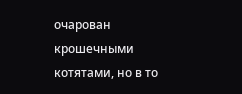очарован крошечными котятами, но в то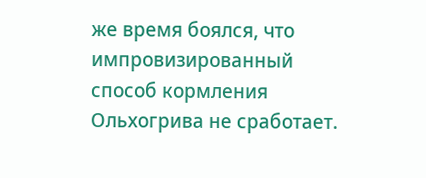же время боялся, что импровизированный способ кормления Ольхогрива не сработает.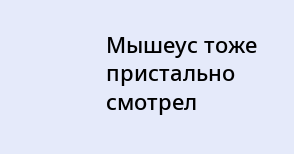Мышеус тоже пристально смотрел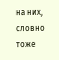на них, словно тоже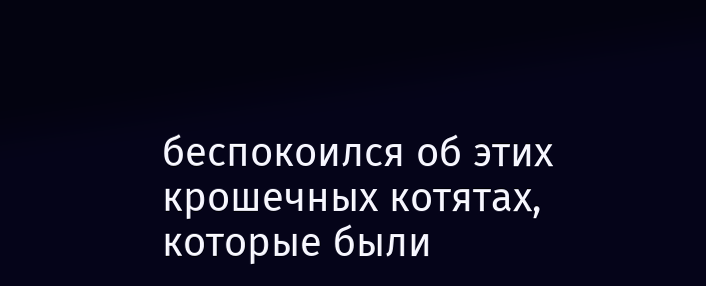беспокоился об этих крошечных котятах, которые были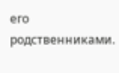его родственниками.